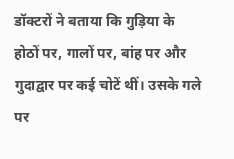डॉक्टरों ने बताया कि गुड़िया के होठों पर, गालों पर, बांह पर और गुदाद्वार पर कई चोटें थीं। उसके गले पर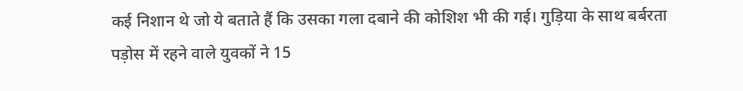कई निशान थे जो ये बताते हैं कि उसका गला दबाने की कोशिश भी की गई। गुड़िया के साथ बर्बरता पड़ोस में रहने वाले युवकों ने 15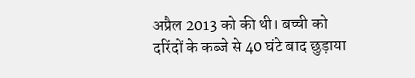अप्रैल 2013 को की थी। बच्ची को दरिंदों के कब्जे से 40 घंटे बाद छुड़ाया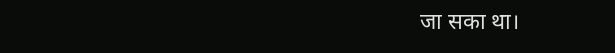जा सका था।